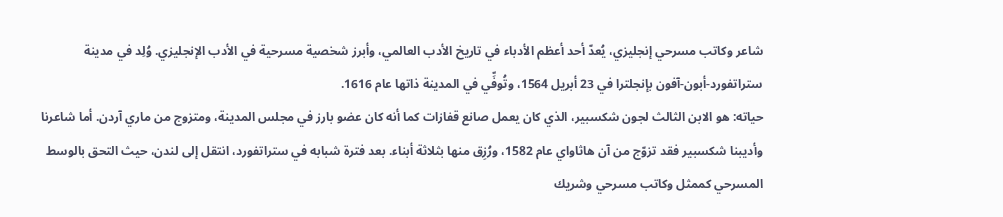شاعر وكاتب مسرحي إنجليزي، يُعدّ أحد أعظم الأدباء في تاريخ الأدب العالمي، وأبرز شخصية مسرحية في الأدب الإنجليزي. وُلِد في مدينة ستراتفورد-أبون-آفون بإنجلترا في 23 أبريل 1564، وتُوفِّي في المدينة ذاتها عام 1616.
حياته: هو الابن الثالث لجون شكسبير، الذي كان يعمل صانع قفازات كما أنه كان عضو بارز في مجلس المدينة، ومتزوج من ماري آردن. أما شاعرنا وأديبنا شكسبير فقد تزوّج من آن هاثاواي عام 1582، ورُزِق منها بثلاثة أبناء. بعد فترة شبابه في ستراتفورد، انتقل إلى لندن، حيث التحق بالوسط المسرحي كممثل وكاتب مسرحي وشريك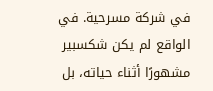في شركة مسرحية. في الواقع لم يكن شكسبير مشهورًا أثناء حياته، بل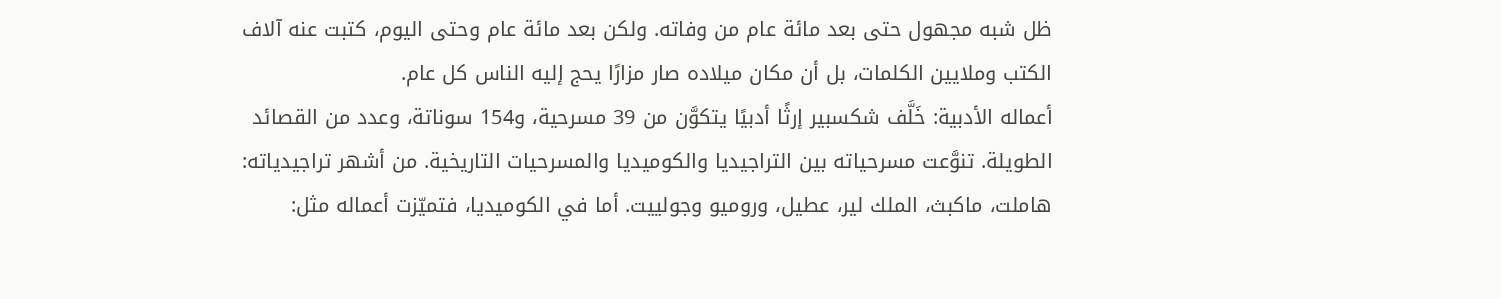ظل شبه مجهول حتى بعد مائة عام من وفاته. ولكن بعد مائة عام وحتى اليوم، كتبت عنه آلاف الكتب وملايين الكلمات، بل أن مكان ميلاده صار مزارًا يحج إليه الناس كل عام.
أعماله الأدبية: خَلَّف شكسبير إرثًا أدبيًا يتكوَّن من 39 مسرحية، و154 سوناتة، وعدد من القصائد الطويلة. تنوَّعت مسرحياته بين التراجيديا والكوميديا والمسرحيات التاريخية. من أشهر تراجيدياته: هاملت، ماكبث، الملك لير، عطيل، وروميو وجولييت. أما في الكوميديا، فتميّزت أعماله مثل: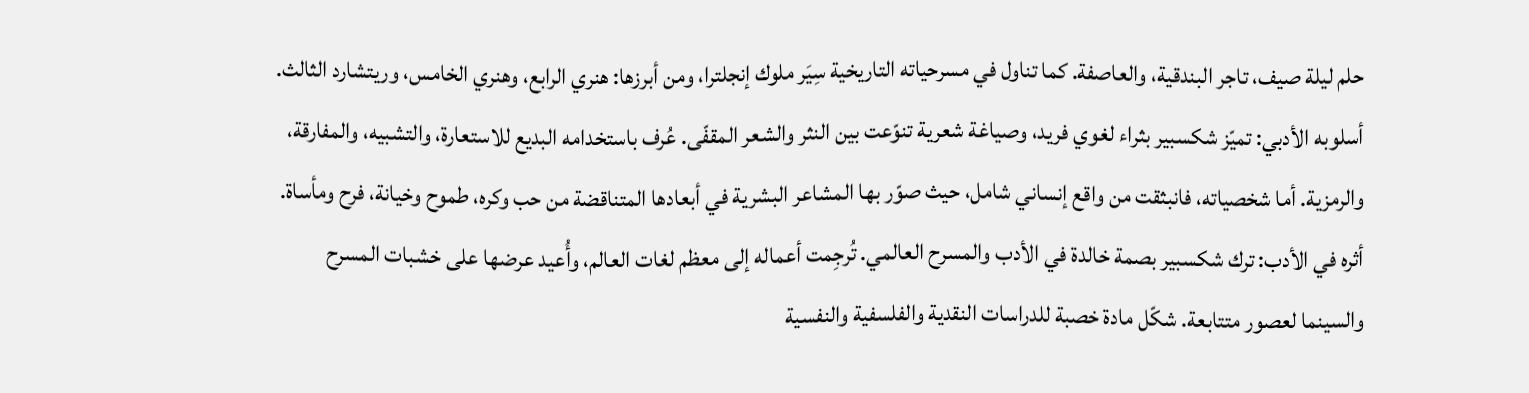حلم ليلة صيف، تاجر البندقية، والعاصفة. كما تناول في مسرحياته التاريخية سِيَر ملوك إنجلترا، ومن أبرزها: هنري الرابع، وهنري الخامس، وريتشارد الثالث.
أسلوبه الأدبي: تميّز شكسبير بثراء لغوي فريد، وصياغة شعرية تنوّعت بين النثر والشعر المقفّى. عُرف باستخدامه البديع للاستعارة، والتشبيه، والمفارقة، والرمزية. أما شخصياته، فانبثقت من واقع إنساني شامل، حيث صوّر بها المشاعر البشرية في أبعادها المتناقضة من حب وكره، طموح وخيانة، فرح ومأساة.
أثره في الأدب: ترك شكسبير بصمة خالدة في الأدب والمسرح العالمي. تُرجِمت أعماله إلى معظم لغات العالم، وأُعيد عرضها على خشبات المسرح والسينما لعصور متتابعة. شكّل مادة خصبة للدراسات النقدية والفلسفية والنفسية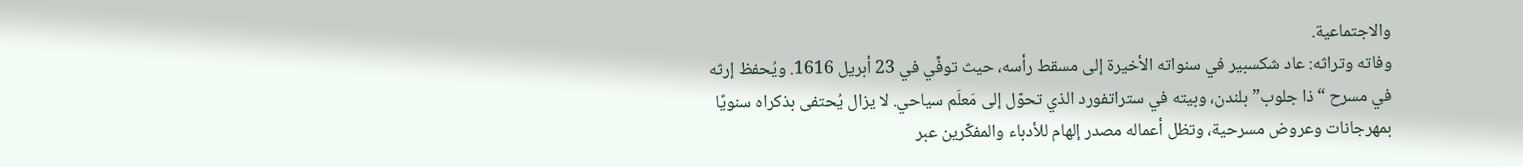والاجتماعية.
وفاته وتراثه: عاد شكسبير في سنواته الأخيرة إلى مسقط رأسه، حيث توفِّي في 23 أبريل 1616. ويُحفظ إرثه في مسرح “ذا جلوب” بلندن، وبيته في ستراتفورد الذي تحوّل إلى مَعلَم سياحي. لا يزال يُحتفى بذكراه سنويًا بمهرجانات وعروض مسرحية، وتظل أعماله مصدر إلهام للأدباء والمفكّرين عبر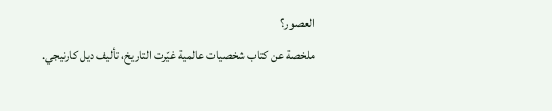العصور؟
ملخصة عن كتاب شخصيات عالمية غيّرت التاريخ، تأليف ديل كارنيجي.